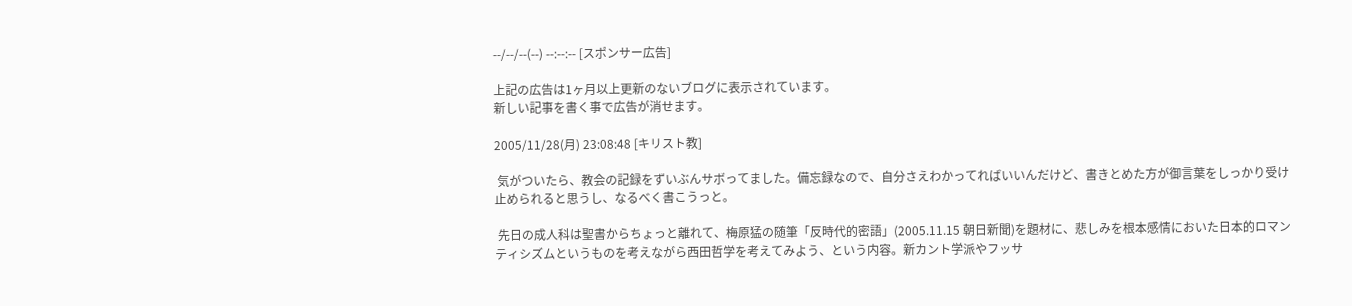--/--/--(--) --:--:-- [スポンサー広告]

上記の広告は1ヶ月以上更新のないブログに表示されています。
新しい記事を書く事で広告が消せます。

2005/11/28(月) 23:08:48 [キリスト教]

 気がついたら、教会の記録をずいぶんサボってました。備忘録なので、自分さえわかってればいいんだけど、書きとめた方が御言葉をしっかり受け止められると思うし、なるべく書こうっと。

 先日の成人科は聖書からちょっと離れて、梅原猛の随筆「反時代的密語」(2005.11.15 朝日新聞)を題材に、悲しみを根本感情においた日本的ロマンティシズムというものを考えながら西田哲学を考えてみよう、という内容。新カント学派やフッサ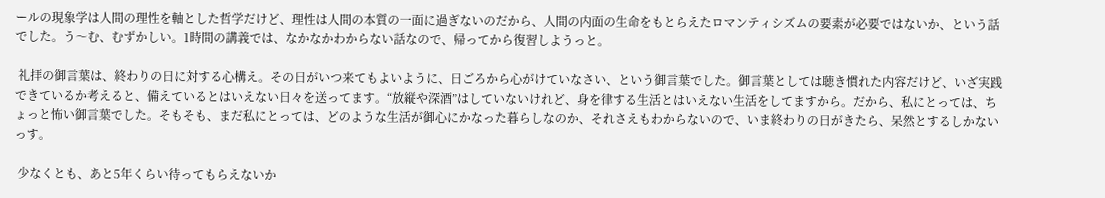ールの現象学は人間の理性を軸とした哲学だけど、理性は人間の本質の一面に過ぎないのだから、人間の内面の生命をもとらえたロマンティシズムの要素が必要ではないか、という話でした。う〜む、むずかしい。1時間の講義では、なかなかわからない話なので、帰ってから復習しようっと。

 礼拝の御言葉は、終わりの日に対する心構え。その日がいつ来てもよいように、日ごろから心がけていなさい、という御言葉でした。御言葉としては聴き慣れた内容だけど、いざ実践できているか考えると、備えているとはいえない日々を送ってます。“放縦や深酒”はしていないけれど、身を律する生活とはいえない生活をしてますから。だから、私にとっては、ちょっと怖い御言葉でした。そもそも、まだ私にとっては、どのような生活が御心にかなった暮らしなのか、それさえもわからないので、いま終わりの日がきたら、呆然とするしかないっす。

 少なくとも、あと5年くらい待ってもらえないか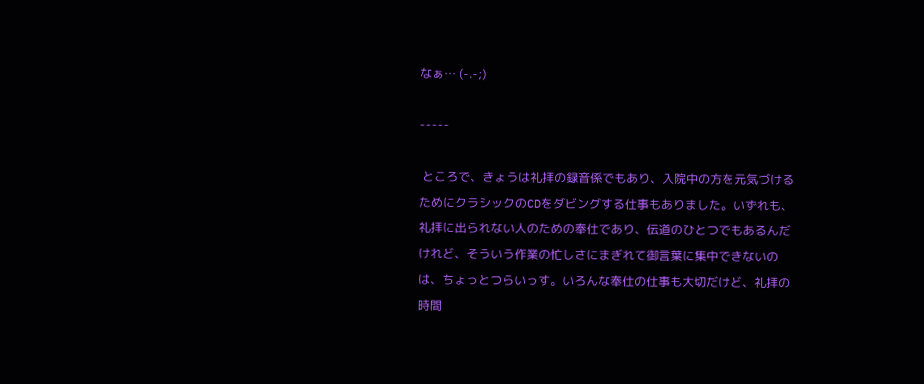なぁ… (-.-;)

-----

 ところで、きょうは礼拝の録音係でもあり、入院中の方を元気づけるためにクラシックのCDをダビングする仕事もありました。いずれも、礼拝に出られない人のための奉仕であり、伝道のひとつでもあるんだけれど、そういう作業の忙しさにまぎれて御言葉に集中できないのは、ちょっとつらいっす。いろんな奉仕の仕事も大切だけど、礼拝の時間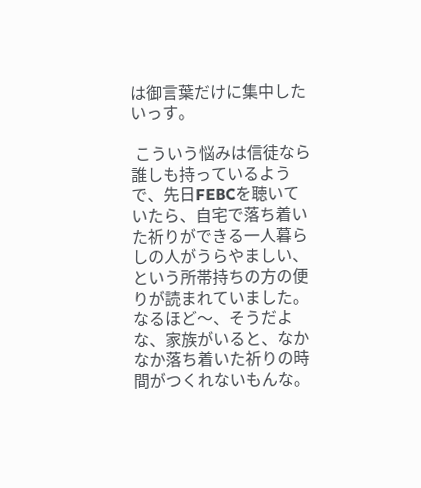は御言葉だけに集中したいっす。

 こういう悩みは信徒なら誰しも持っているようで、先日FEBCを聴いていたら、自宅で落ち着いた祈りができる一人暮らしの人がうらやましい、という所帯持ちの方の便りが読まれていました。なるほど〜、そうだよな、家族がいると、なかなか落ち着いた祈りの時間がつくれないもんな。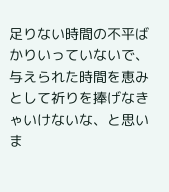足りない時間の不平ばかりいっていないで、与えられた時間を恵みとして祈りを捧げなきゃいけないな、と思いま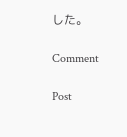した。

Comment

Post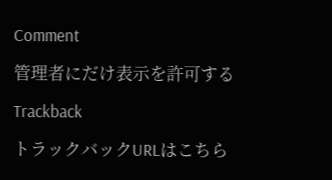Comment

管理者にだけ表示を許可する

Trackback

トラックバックURLはこちら